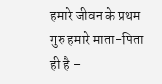हमारे जीवन के प्रथम गुरु हमारे माता-पिता ही है –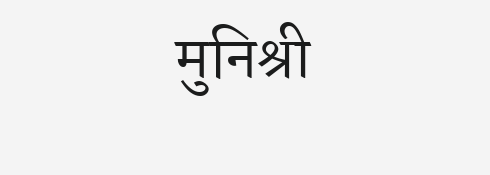मुनिश्री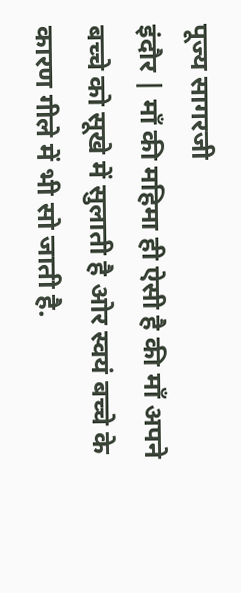पूज्य सागरजी
इंदौर | माँ की महिमा ही ऐसी है की माँ अपने बच्चे को सूखे में सुलाती है ओर स्वयं बच्चे के कारण गीले में भी सो जाती है.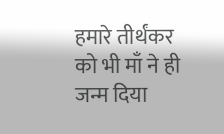हमारे तीर्थंकर को भी माँ ने ही जन्म दिया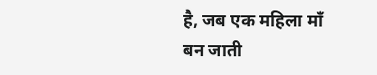है, जब एक महिला माँ बन जाती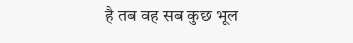है तब वह सब कुछ भूल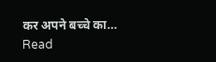कर अपने बच्चे का…
Read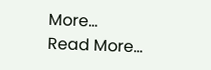More...
Read More...